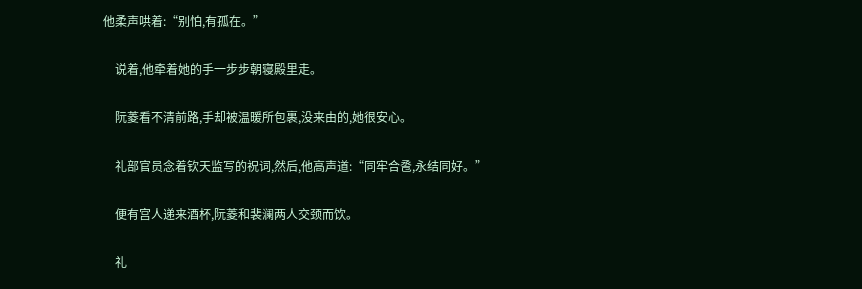他柔声哄着:“别怕,有孤在。”

    说着,他牵着她的手一步步朝寝殿里走。

    阮菱看不清前路,手却被温暖所包裹,没来由的,她很安心。

    礼部官员念着钦天监写的祝词,然后,他高声道:“同牢合卺,永结同好。”

    便有宫人递来酒杯,阮菱和裴澜两人交颈而饮。

    礼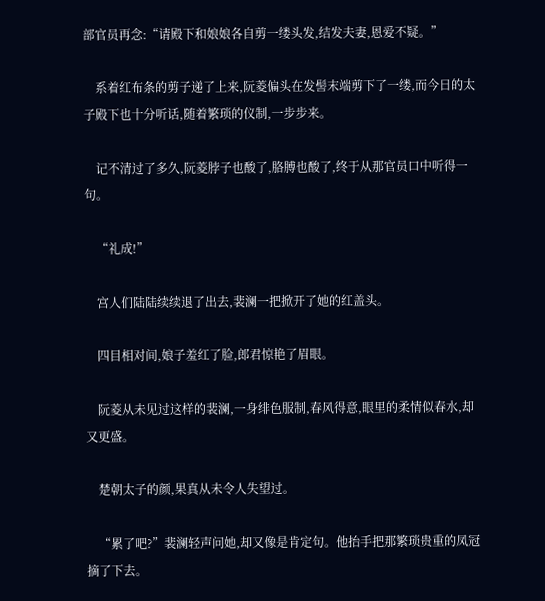部官员再念:“请殿下和娘娘各自剪一缕头发,结发夫妻,恩爱不疑。”

    系着红布条的剪子递了上来,阮菱偏头在发髻末端剪下了一缕,而今日的太子殿下也十分听话,随着繁琐的仪制,一步步来。

    记不清过了多久,阮菱脖子也酸了,胳膊也酸了,终于从那官员口中听得一句。

    “礼成!”

    宫人们陆陆续续退了出去,裴澜一把掀开了她的红盖头。

    四目相对间,娘子羞红了脸,郎君惊艳了眉眼。

    阮菱从未见过这样的裴澜,一身绯色服制,春风得意,眼里的柔情似春水,却又更盛。

    楚朝太子的颜,果真从未令人失望过。

    “累了吧?”裴澜轻声问她,却又像是肯定句。他抬手把那繁琐贵重的凤冠摘了下去。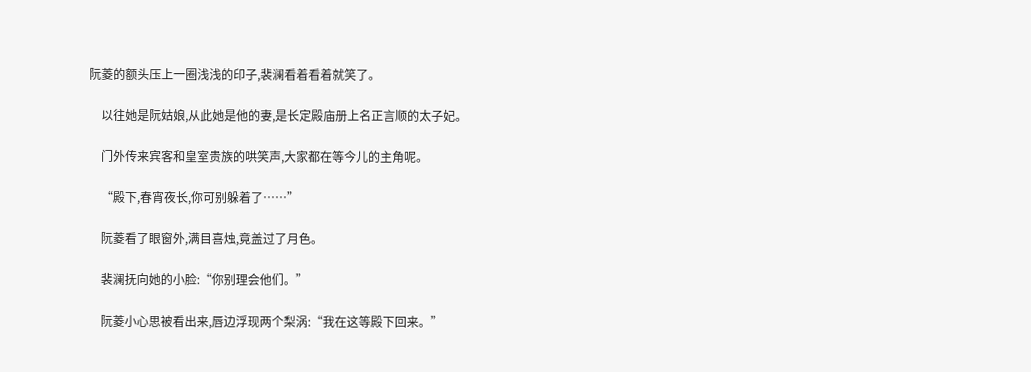阮菱的额头压上一圈浅浅的印子,裴澜看着看着就笑了。

    以往她是阮姑娘,从此她是他的妻,是长定殿庙册上名正言顺的太子妃。

    门外传来宾客和皇室贵族的哄笑声,大家都在等今儿的主角呢。

    “殿下,春宵夜长,你可别躲着了……”

    阮菱看了眼窗外,满目喜烛,竟盖过了月色。

    裴澜抚向她的小脸:“你别理会他们。”

    阮菱小心思被看出来,唇边浮现两个梨涡:“我在这等殿下回来。”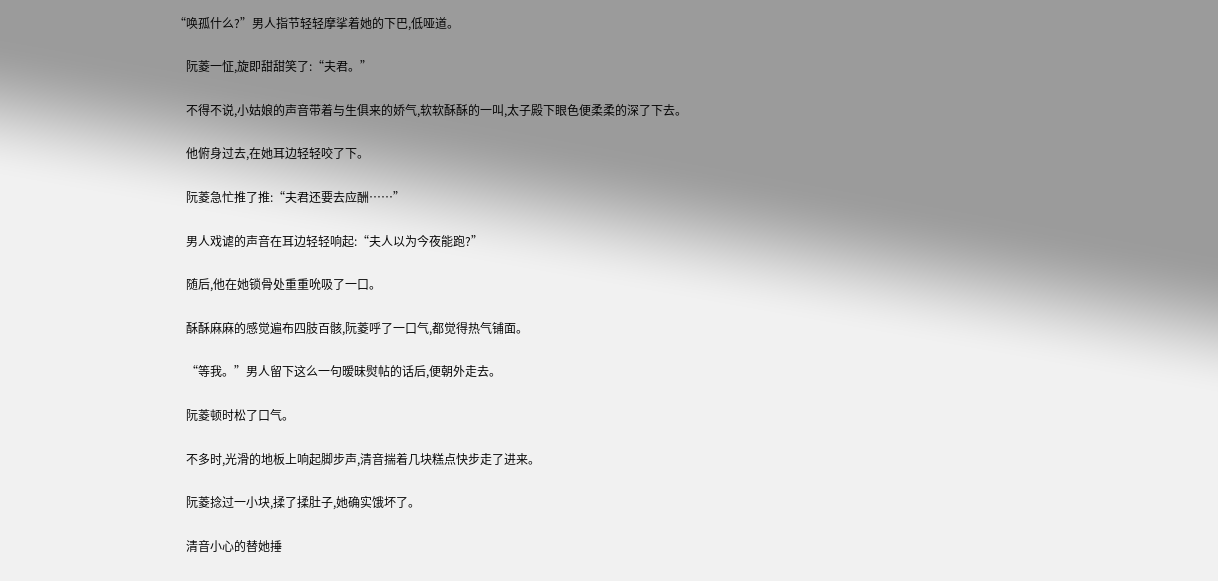“唤孤什么?”男人指节轻轻摩挲着她的下巴,低哑道。

    阮菱一怔,旋即甜甜笑了:“夫君。”

    不得不说,小姑娘的声音带着与生俱来的娇气,软软酥酥的一叫,太子殿下眼色便柔柔的深了下去。

    他俯身过去,在她耳边轻轻咬了下。

    阮菱急忙推了推:“夫君还要去应酬……”

    男人戏谑的声音在耳边轻轻响起:“夫人以为今夜能跑?”

    随后,他在她锁骨处重重吮吸了一口。

    酥酥麻麻的感觉遍布四肢百骸,阮菱呼了一口气,都觉得热气铺面。

    “等我。”男人留下这么一句暧昧熨帖的话后,便朝外走去。

    阮菱顿时松了口气。

    不多时,光滑的地板上响起脚步声,清音揣着几块糕点快步走了进来。

    阮菱捻过一小块,揉了揉肚子,她确实饿坏了。

    清音小心的替她捶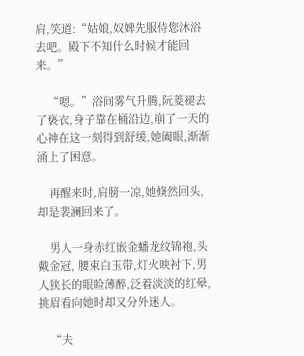肩,笑道:“姑娘,奴婢先服侍您沐浴去吧。殿下不知什么时候才能回来。”

    “嗯。”浴间雾气升腾,阮菱褪去了亵衣,身子靠在桶沿边,崩了一天的心神在这一刻得到舒缓,她阖眼,渐渐涌上了困意。

    再醒来时,肩膀一凉,她倏然回头,却是裴澜回来了。

    男人一身赤红嵌金蟠龙纹锦袍,头戴金冠, 腰束白玉带,灯火映衬下,男人狭长的眼睑薄醉,泛着淡淡的红晕,挑眉看向她时却又分外迷人。

    “夫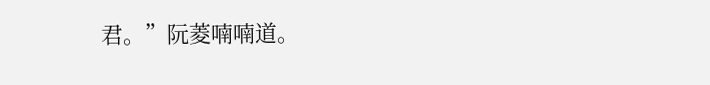君。”阮菱喃喃道。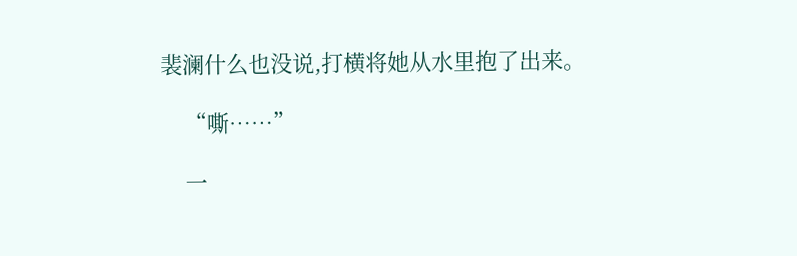裴澜什么也没说,打横将她从水里抱了出来。

    “嘶……”

    一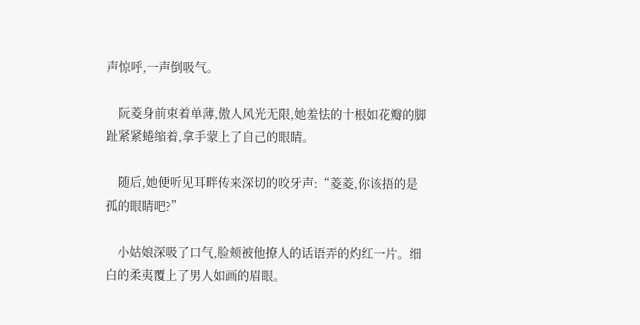声惊呼,一声倒吸气。

    阮菱身前束着单薄,傲人风光无限,她羞怯的十根如花瓣的脚趾紧紧蜷缩着,拿手蒙上了自己的眼睛。

    随后,她便听见耳畔传来深切的咬牙声:“菱菱,你该捂的是孤的眼睛吧?”

    小姑娘深吸了口气,脸颊被他撩人的话语弄的灼红一片。细白的柔夷覆上了男人如画的眉眼。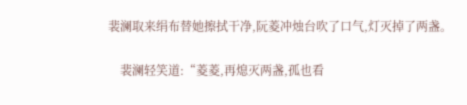裴澜取来绢布替她擦拭干净,阮菱冲烛台吹了口气,灯灭掉了两盏。

    裴澜轻笑道:“菱菱,再熄灭两盏,孤也看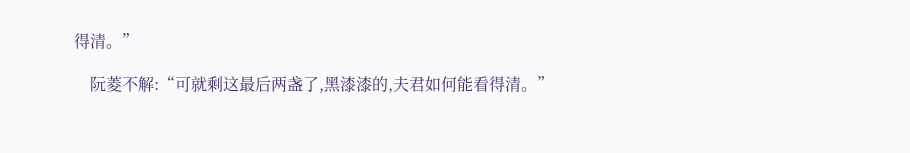得清。”

    阮菱不解:“可就剩这最后两盏了,黑漆漆的,夫君如何能看得清。”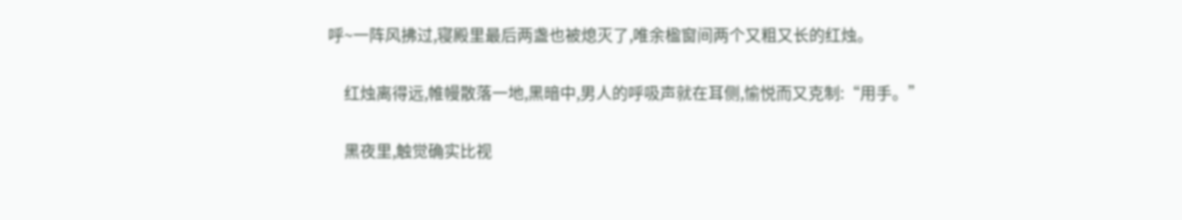呼~一阵风拂过,寝殿里最后两盏也被熄灭了,唯余楹窗间两个又粗又长的红烛。

    红烛离得远,帷幔散落一地,黑暗中,男人的呼吸声就在耳侧,愉悦而又克制:“用手。”

    黑夜里,触觉确实比视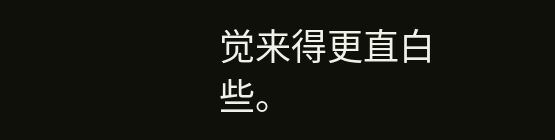觉来得更直白些。